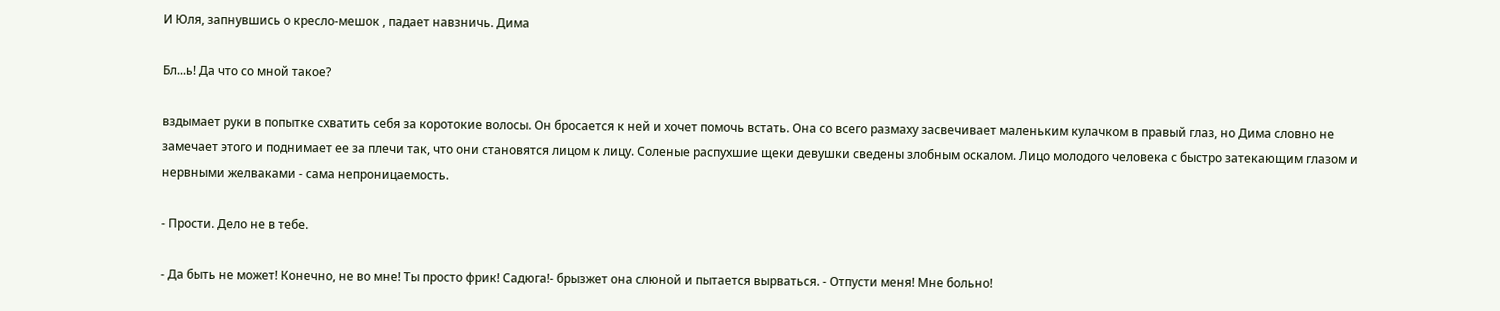И Юля, запнувшись о кресло-мешок , падает навзничь. Дима

Бл...ь! Да что со мной такое?

вздымает руки в попытке схватить себя за коротокие волосы. Он бросается к ней и хочет помочь встать. Она со всего размаху засвечивает маленьким кулачком в правый глаз, но Дима словно не замечает этого и поднимает ее за плечи так, что они становятся лицом к лицу. Соленые распухшие щеки девушки сведены злобным оскалом. Лицо молодого человека с быстро затекающим глазом и нервными желваками - сама непроницаемость.

- Прости. Дело не в тебе.

- Да быть не может! Конечно, не во мне! Ты просто фрик! Садюга!- брызжет она слюной и пытается вырваться. - Отпусти меня! Мне больно!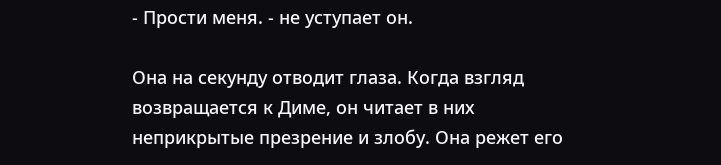- Прости меня. - не уступает он.

Она на секунду отводит глаза. Когда взгляд возвращается к Диме, он читает в них неприкрытые презрение и злобу. Она режет его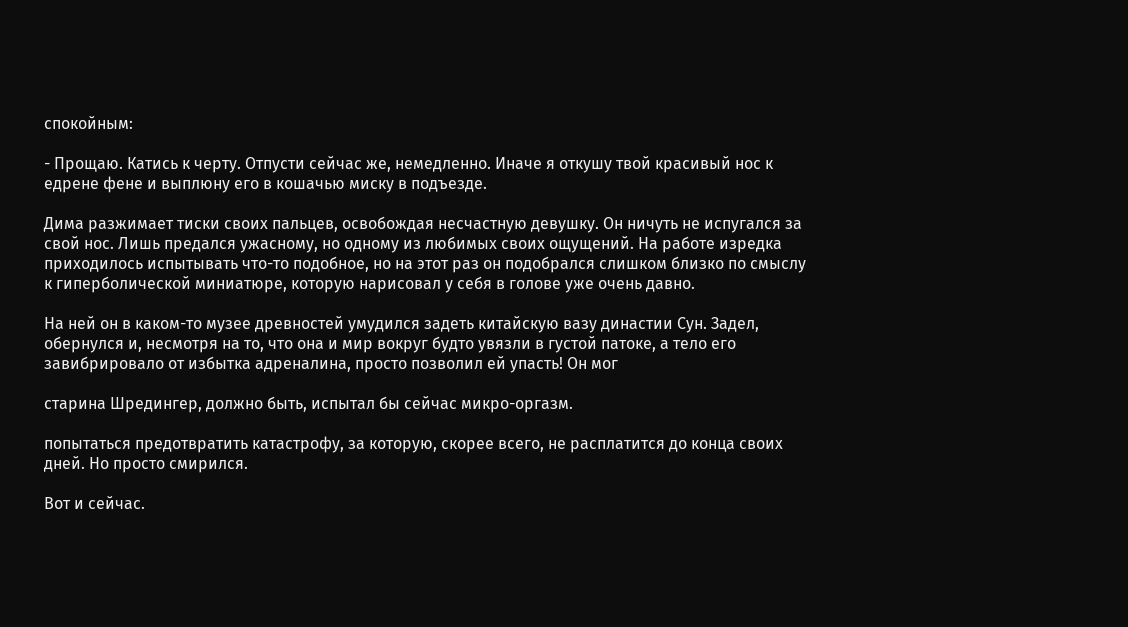спокойным:

- Прощаю. Катись к черту. Отпусти сейчас же, немедленно. Иначе я откушу твой красивый нос к едрене фене и выплюну его в кошачью миску в подъезде.

Дима разжимает тиски своих пальцев, освобождая несчастную девушку. Он ничуть не испугался за свой нос. Лишь предался ужасному, но одному из любимых своих ощущений. На работе изредка приходилось испытывать что-то подобное, но на этот раз он подобрался слишком близко по смыслу к гиперболической миниатюре, которую нарисовал у себя в голове уже очень давно.

На ней он в каком-то музее древностей умудился задеть китайскую вазу династии Сун. Задел, обернулся и, несмотря на то, что она и мир вокруг будто увязли в густой патоке, а тело его завибрировало от избытка адреналина, просто позволил ей упасть! Он мог

старина Шредингер, должно быть, испытал бы сейчас микро-оргазм.

попытаться предотвратить катастрофу, за которую, скорее всего, не расплатится до конца своих дней. Но просто смирился.

Вот и сейчас.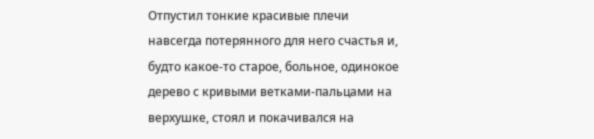Отпустил тонкие красивые плечи навсегда потерянного для него счастья и, будто какое-то старое, больное, одинокое дерево с кривыми ветками-пальцами на верхушке, стоял и покачивался на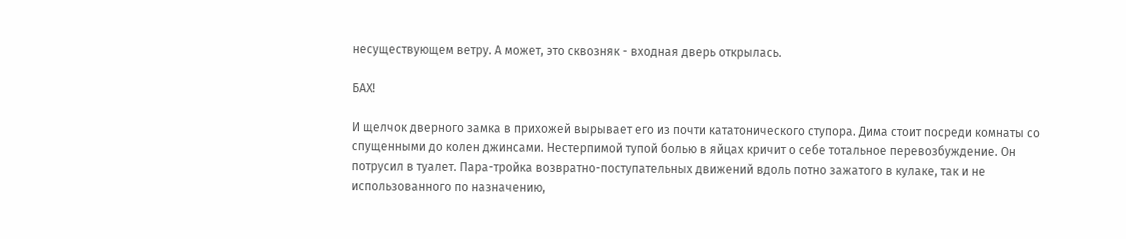несуществующем ветру. А может, это сквозняк - входная дверь открылась.

БАХ!

И щелчок дверного замка в прихожей вырывает его из почти кататонического ступора. Дима стоит посреди комнаты со спущенными до колен джинсами. Нестерпимой тупой болью в яйцах кричит о себе тотальное перевозбуждение. Он потрусил в туалет. Пара-тройка возвратно-поступательных движений вдоль потно зажатого в кулаке, так и не использованного по назначению,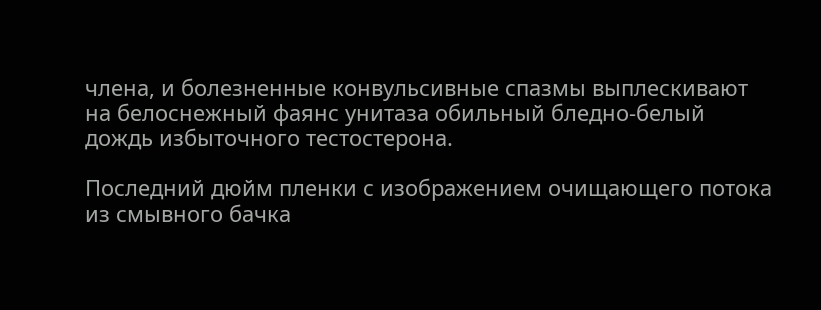члена, и болезненные конвульсивные спазмы выплескивают на белоснежный фаянс унитаза обильный бледно-белый дождь избыточного тестостерона.

Последний дюйм пленки с изображением очищающего потока из смывного бачка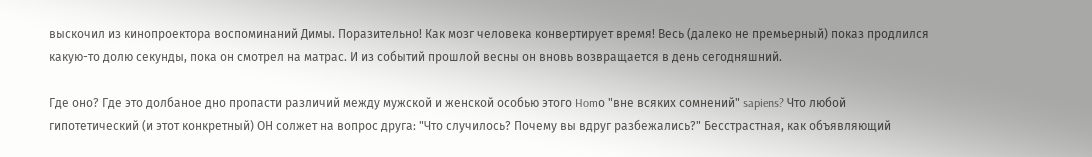выскочил из кинопроектора воспоминаний Димы. Поразительно! Как мозг человека конвертирует время! Весь (далеко не премьерный) показ продлился какую-то долю секунды, пока он смотрел на матрас. И из событий прошлой весны он вновь возвращается в день сегодняшний.

Где оно? Где это долбаное дно пропасти различий между мужской и женской особью этого Homо "вне всяких сомнений" sapiens? Что любой гипотетический (и этот конкретный) ОН солжет на вопрос друга: "Что случилось? Почему вы вдруг разбежались?" Бесстрастная, как объявляющий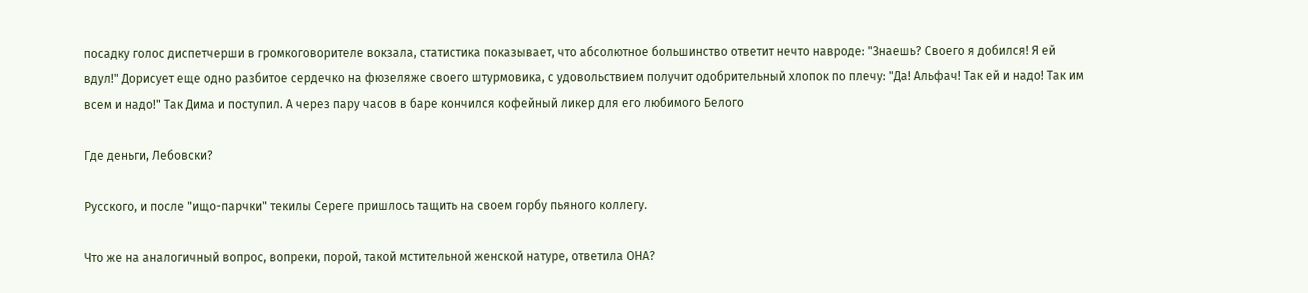посадку голос диспетчерши в громкоговорителе вокзала, статистика показывает, что абсолютное большинство ответит нечто навроде: "Знаешь? Своего я добился! Я ей вдул!" Дорисует еще одно разбитое сердечко на фюзеляже своего штурмовика, с удовольствием получит одобрительный хлопок по плечу: "Да! Альфач! Так ей и надо! Так им всем и надо!" Так Дима и поступил. А через пару часов в баре кончился кофейный ликер для его любимого Белого

Где деньги, Лебовски?

Русского, и после "ищо-парчки" текилы Сереге пришлось тащить на своем горбу пьяного коллегу.

Что же на аналогичный вопрос, вопреки, порой, такой мстительной женской натуре, ответила ОНА?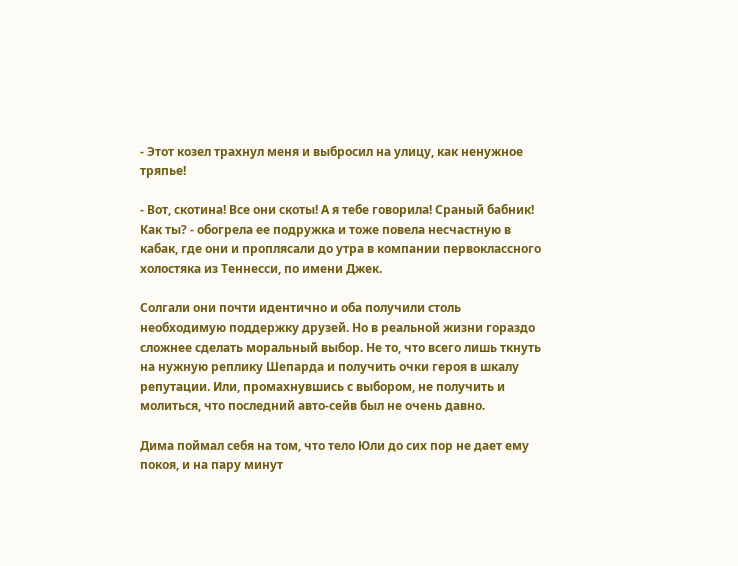- Этот козел трахнул меня и выбросил на улицу, как ненужное тряпье!

- Вот, скотина! Все они скоты! А я тебе говорила! Сраный бабник! Как ты? - обогрела ее подружка и тоже повела несчастную в кабак, где они и проплясали до утра в компании первоклассного холостяка из Теннесси, по имени Джек.

Солгали они почти идентично и оба получили столь необходимую поддержку друзей. Но в реальной жизни гораздо сложнее сделать моральный выбор. Не то, что всего лишь ткнуть на нужную реплику Шепарда и получить очки героя в шкалу репутации. Или, промахнувшись с выбором, не получить и молиться, что последний авто-сейв был не очень давно.

Дима поймал себя на том, что тело Юли до сих пор не дает ему покоя, и на пару минут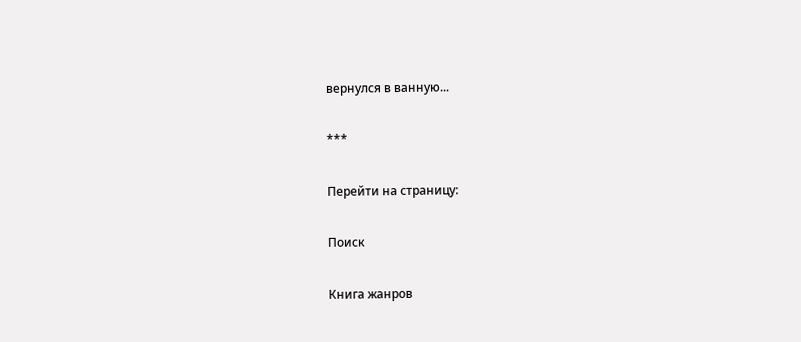вернулся в ванную...

***

Перейти на страницу:

Поиск

Книга жанров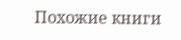Похожие книги